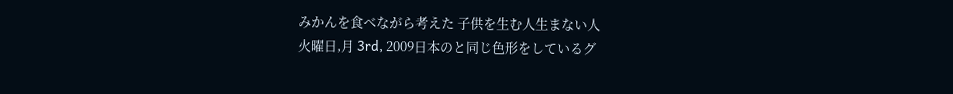みかんを食べながら考えた 子供を生む人生まない人
火曜日,月 3rd, 2009日本のと同じ色形をしているグ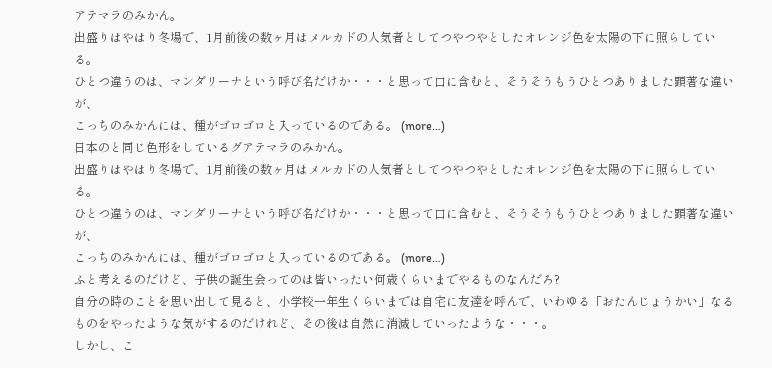アテマラのみかん。
出盛りはやはり冬場で、1月前後の数ヶ月はメルカドの人気者としてつやつやとしたオレンジ色を太陽の下に照らしている。
ひとつ違うのは、マンダリーナという呼び名だけか・・・と思って口に含むと、そうそうもうひとつありました顕著な違いが、
こっちのみかんには、種がゴロゴロと入っているのである。 (more…)
日本のと同じ色形をしているグアテマラのみかん。
出盛りはやはり冬場で、1月前後の数ヶ月はメルカドの人気者としてつやつやとしたオレンジ色を太陽の下に照らしている。
ひとつ違うのは、マンダリーナという呼び名だけか・・・と思って口に含むと、そうそうもうひとつありました顕著な違いが、
こっちのみかんには、種がゴロゴロと入っているのである。 (more…)
ふと考えるのだけど、子供の誕生会ってのは皆いったい何歳くらいまでやるものなんだろ?
自分の時のことを思い出して見ると、小学校一年生くらいまでは自宅に友達を呼んで、いわゆる「おたんじょうかい」なるものをやったような気がするのだけれど、その後は自然に消滅していったような・・・。
しかし、こ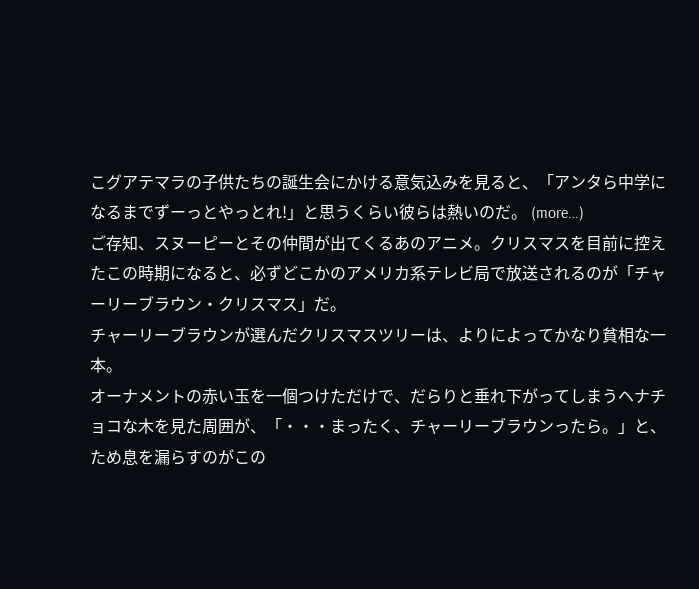こグアテマラの子供たちの誕生会にかける意気込みを見ると、「アンタら中学になるまでずーっとやっとれ!」と思うくらい彼らは熱いのだ。 (more…)
ご存知、スヌーピーとその仲間が出てくるあのアニメ。クリスマスを目前に控えたこの時期になると、必ずどこかのアメリカ系テレビ局で放送されるのが「チャーリーブラウン・クリスマス」だ。
チャーリーブラウンが選んだクリスマスツリーは、よりによってかなり貧相な一本。
オーナメントの赤い玉を一個つけただけで、だらりと垂れ下がってしまうヘナチョコな木を見た周囲が、「・・・まったく、チャーリーブラウンったら。」と、ため息を漏らすのがこの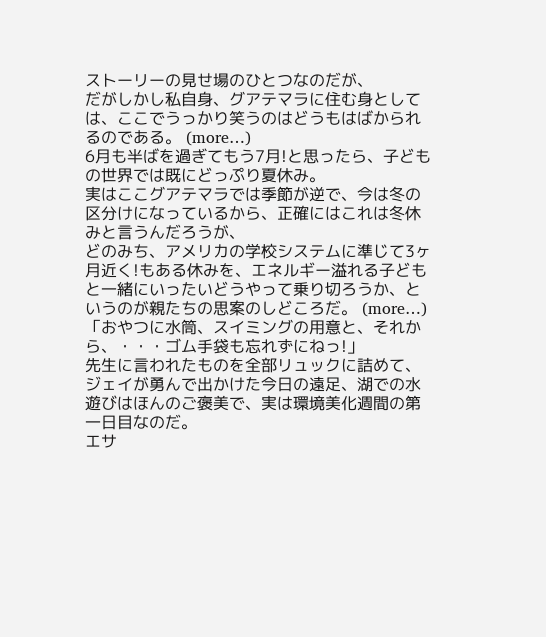ストーリーの見せ場のひとつなのだが、
だがしかし私自身、グアテマラに住む身としては、ここでうっかり笑うのはどうもはばかられるのである。 (more…)
6月も半ばを過ぎてもう7月!と思ったら、子どもの世界では既にどっぷり夏休み。
実はここグアテマラでは季節が逆で、今は冬の区分けになっているから、正確にはこれは冬休みと言うんだろうが、
どのみち、アメリカの学校システムに準じて3ヶ月近く!もある休みを、エネルギー溢れる子どもと一緒にいったいどうやって乗り切ろうか、というのが親たちの思案のしどころだ。 (more…)
「おやつに水筒、スイミングの用意と、それから、・・・ゴム手袋も忘れずにねっ!」
先生に言われたものを全部リュックに詰めて、ジェイが勇んで出かけた今日の遠足、湖での水遊びはほんのご褒美で、実は環境美化週間の第一日目なのだ。
エサ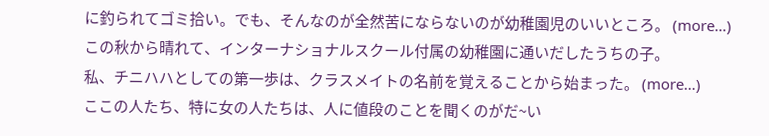に釣られてゴミ拾い。でも、そんなのが全然苦にならないのが幼稚園児のいいところ。 (more…)
この秋から晴れて、インターナショナルスクール付属の幼稚園に通いだしたうちの子。
私、チニハハとしての第一歩は、クラスメイトの名前を覚えることから始まった。 (more…)
ここの人たち、特に女の人たちは、人に値段のことを聞くのがだ~い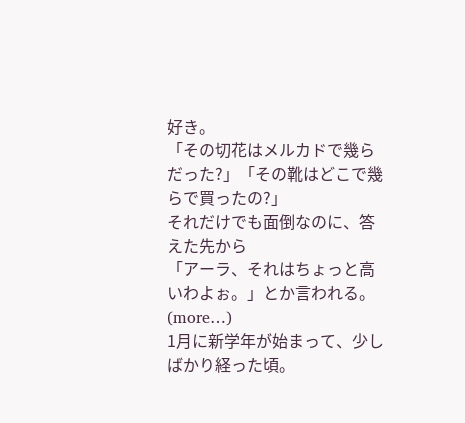好き。
「その切花はメルカドで幾らだった?」「その靴はどこで幾らで買ったの?」
それだけでも面倒なのに、答えた先から
「アーラ、それはちょっと高いわよぉ。」とか言われる。 (more…)
1月に新学年が始まって、少しばかり経った頃。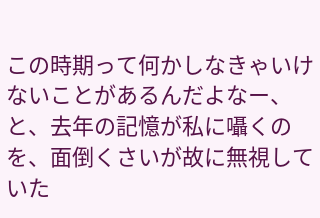この時期って何かしなきゃいけないことがあるんだよなー、と、去年の記憶が私に囁くのを、面倒くさいが故に無視していた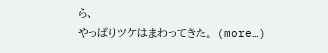ら、
やっぱりツケはまわってきた。 (more…)